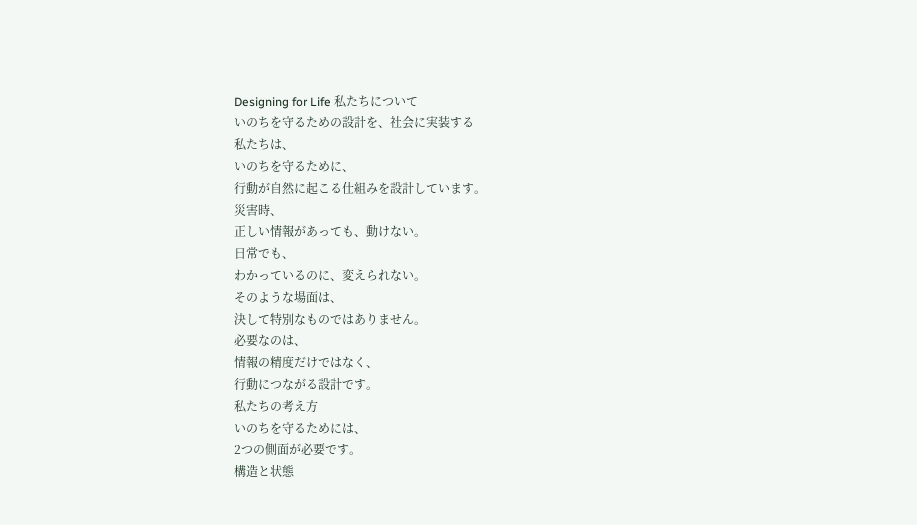Designing for Life 私たちについて
いのちを守るための設計を、社会に実装する
私たちは、
いのちを守るために、
行動が自然に起こる仕組みを設計しています。
災害時、
正しい情報があっても、動けない。
日常でも、
わかっているのに、変えられない。
そのような場面は、
決して特別なものではありません。
必要なのは、
情報の精度だけではなく、
行動につながる設計です。
私たちの考え方
いのちを守るためには、
2つの側面が必要です。
構造と状態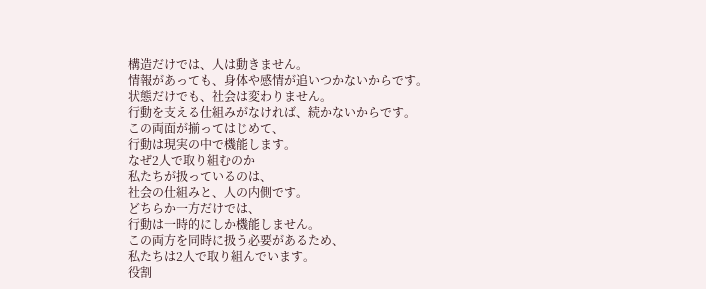構造だけでは、人は動きません。
情報があっても、身体や感情が追いつかないからです。
状態だけでも、社会は変わりません。
行動を支える仕組みがなければ、続かないからです。
この両面が揃ってはじめて、
行動は現実の中で機能します。
なぜ2人で取り組むのか
私たちが扱っているのは、
社会の仕組みと、人の内側です。
どちらか一方だけでは、
行動は一時的にしか機能しません。
この両方を同時に扱う必要があるため、
私たちは2人で取り組んでいます。
役割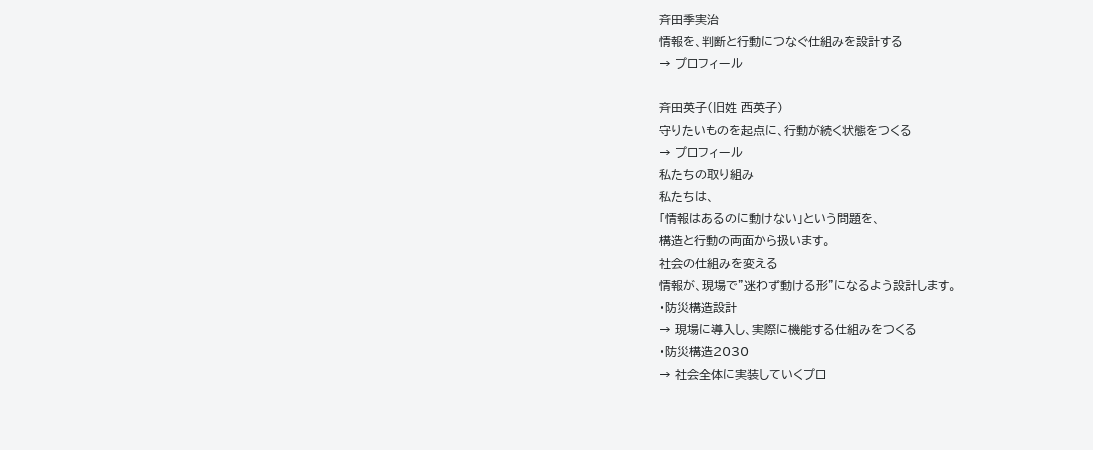斉田季実治
情報を、判断と行動につなぐ仕組みを設計する
→ プロフィール

斉田英子(旧姓 西英子)
守りたいものを起点に、行動が続く状態をつくる
→ プロフィール
私たちの取り組み
私たちは、
「情報はあるのに動けない」という問題を、
構造と行動の両面から扱います。
社会の仕組みを変える
情報が、現場で”迷わず動ける形”になるよう設計します。
・防災構造設計
→ 現場に導入し、実際に機能する仕組みをつくる
・防災構造2030
→ 社会全体に実装していくプロ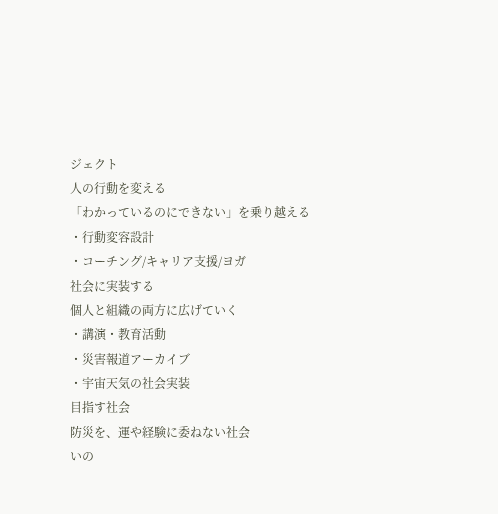ジェクト
人の行動を変える
「わかっているのにできない」を乗り越える
・行動変容設計
・コーチング/キャリア支援/ヨガ
社会に実装する
個人と組織の両方に広げていく
・講演・教育活動
・災害報道アーカイブ
・宇宙天気の社会実装
目指す社会
防災を、運や経験に委ねない社会
いの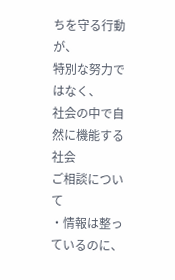ちを守る行動が、
特別な努力ではなく、
社会の中で自然に機能する社会
ご相談について
・情報は整っているのに、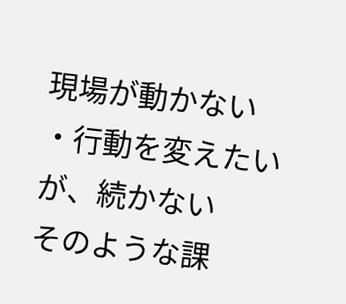現場が動かない
・行動を変えたいが、続かない
そのような課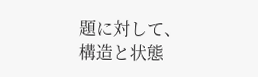題に対して、
構造と状態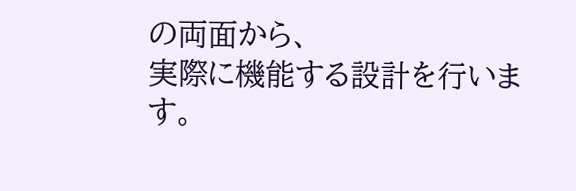の両面から、
実際に機能する設計を行います。